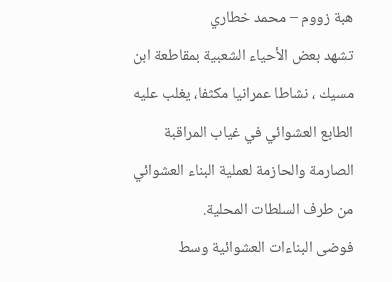هبة زووم – محمد خطاري
تشهد بعض الأحياء الشعبية بمقاطعة ابن مسيك ، نشاطا عمرانيا مكثفا، يغلب عليه الطابع العشوائي في غياب المراقبة الصارمة والحازمة لعملية البناء العشوائي من طرف السلطات المحلية.
فوضى البناءات العشوائية وسط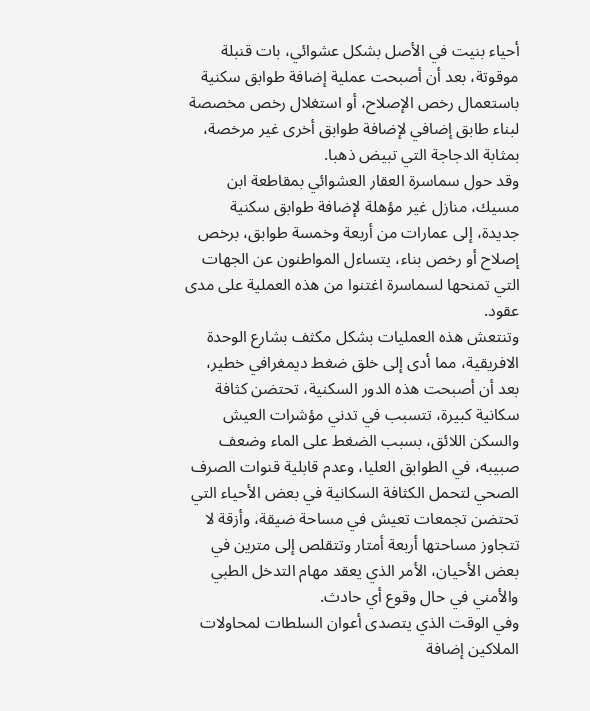أحياء بنيت في الأصل بشكل عشوائي، بات قنبلة موقوتة، بعد أن أصبحت عملية إضافة طوابق سكنية باستعمال رخص الإصلاح، أو استغلال رخص مخصصة لبناء طابق إضافي لإضافة طوابق أخرى غير مرخصة، بمثابة الدجاجة التي تبيض ذهبا.
وقد حول سماسرة العقار العشوائي بمقاطعة ابن مسيك، منازل غير مؤهلة لإضافة طوابق سكنية جديدة، إلى عمارات من أربعة وخمسة طوابق، برخص إصلاح أو رخص بناء، يتساءل المواطنون عن الجهات التي تمنحها لسماسرة اغتنوا من هذه العملية على مدى عقود.
وتنتعش هذه العمليات بشكل مكثف بشارع الوحدة الافريقية، مما أدى إلى خلق ضغط ديمغرافي خطير، بعد أن أصبحت هذه الدور السكنية، تحتضن كثافة سكانية كبيرة، تتسبب في تدني مؤشرات العيش والسكن اللائق، بسبب الضغط على الماء وضعف صبيبه، في الطوابق العليا، وعدم قابلية قنوات الصرف الصحي لتحمل الكثافة السكانية في بعض الأحياء التي تحتضن تجمعات تعيش في مساحة ضيقة، وأزقة لا تتجاوز مساحتها أربعة أمتار وتتقلص إلى مترين في بعض الأحيان، الأمر الذي يعقد مهام التدخل الطبي والأمني في حال وقوع أي حادث.
وفي الوقت الذي يتصدى أعوان السلطات لمحاولات الملاكين إضافة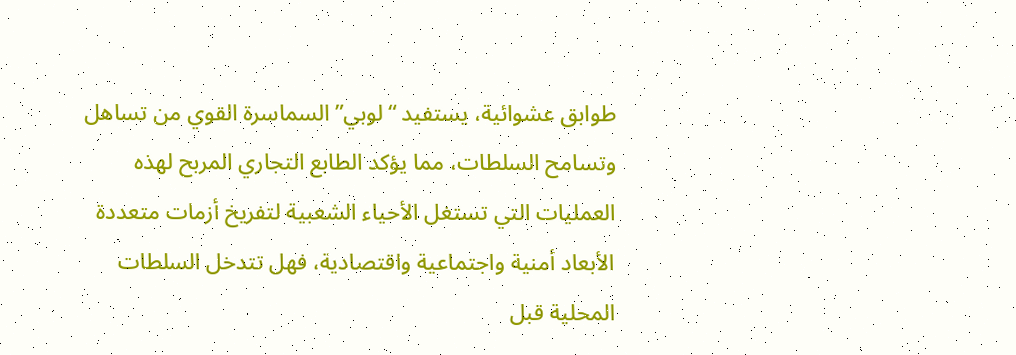طوابق عشوائية، يستفيد “لوبي” السماسرة القوي من تساهل وتسامح السلطات، مما يؤكد الطابع التجاري المربح لهذه العمليات التي تستغل الأحياء الشعبية لتفريخ أزمات متعددة الأبعاد أمنية واجتماعية واقتصادية، فهل تتدخل السلطات المحلية قبل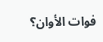فوات الأوان؟